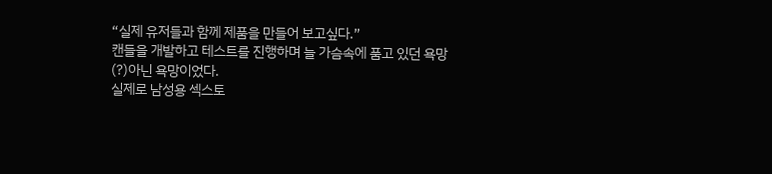“실제 유저들과 함께 제품을 만들어 보고싶다.”
캔들을 개발하고 테스트를 진행하며 늘 가슴속에 품고 있던 욕망(?)아닌 욕망이었다.
실제로 남성용 섹스토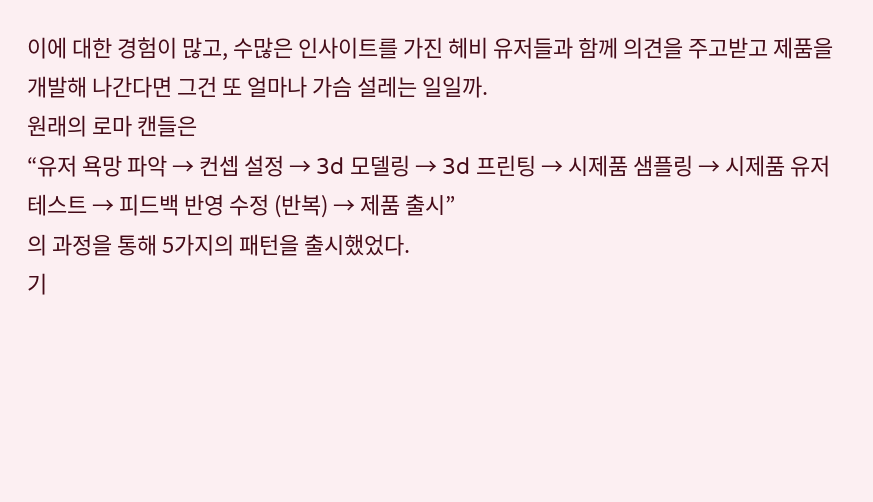이에 대한 경험이 많고, 수많은 인사이트를 가진 헤비 유저들과 함께 의견을 주고받고 제품을 개발해 나간다면 그건 또 얼마나 가슴 설레는 일일까.
원래의 로마 캔들은
“유저 욕망 파악 → 컨셉 설정 → 3d 모델링 → 3d 프린팅 → 시제품 샘플링 → 시제품 유저 테스트 → 피드백 반영 수정 (반복) → 제품 출시”
의 과정을 통해 5가지의 패턴을 출시했었다.
기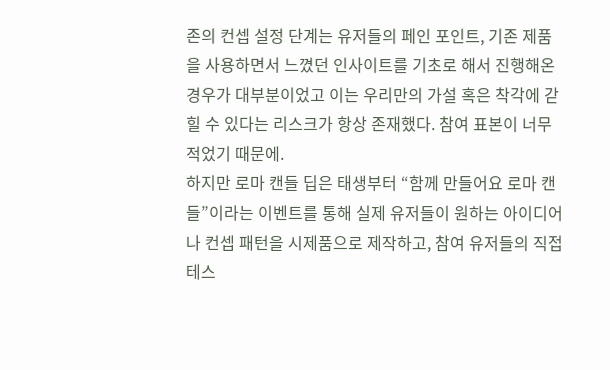존의 컨셉 설정 단계는 유저들의 페인 포인트, 기존 제품을 사용하면서 느꼈던 인사이트를 기초로 해서 진행해온 경우가 대부분이었고 이는 우리만의 가설 혹은 착각에 갇힐 수 있다는 리스크가 항상 존재했다. 참여 표본이 너무 적었기 때문에.
하지만 로마 캔들 딥은 태생부터 “함께 만들어요 로마 캔들”이라는 이벤트를 통해 실제 유저들이 원하는 아이디어나 컨셉 패턴을 시제품으로 제작하고, 참여 유저들의 직접 테스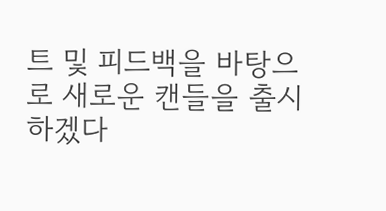트 및 피드백을 바탕으로 새로운 캔들을 출시하겠다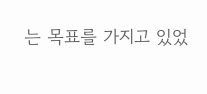는 목표를 가지고 있었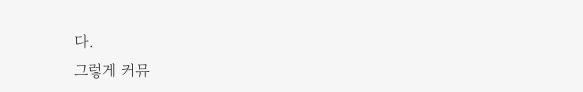다.
그렇게 커뮤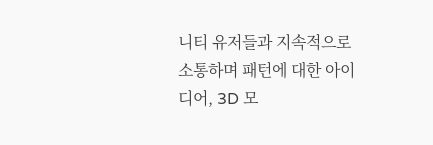니티 유저들과 지속적으로 소통하며 패턴에 대한 아이디어, 3D 모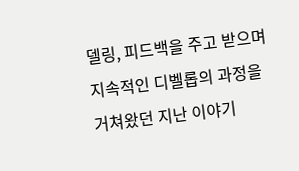델링, 피드백을 주고 받으며 지속적인 디벨롭의 과정을 거쳐왔던 지난 이야기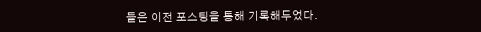들은 이전 포스팅을 통해 기록해두었다.